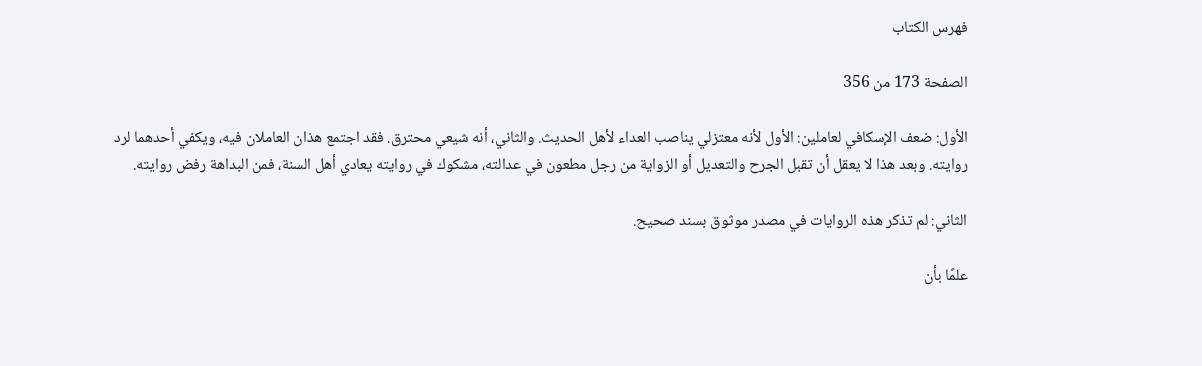فهرس الكتاب

الصفحة 173 من 356

الأول: ضعف الإسكافي لعاملين: الأول لأنه معتزلي يناصب العداء لأهل الحديث. والثاني، أنه شيعي محترق. فقد اجتمع هذان العاملان فيه، ويكفي أحدهما لرد روايته. وبعد هذا لا يعقل أن تقبل الجرح والتعديل أو الزواية من رجل مطعون في عدالته، مشكوك في روايته يعادي أهل السنة، فمن البداهة رفض روايته.

الثاني: لم تذكر هذه الروايات في مصدر موثوق بسند صحيح.

علمًا بأن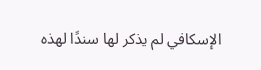الإسكافي لم يذكر لها سندًا لهذه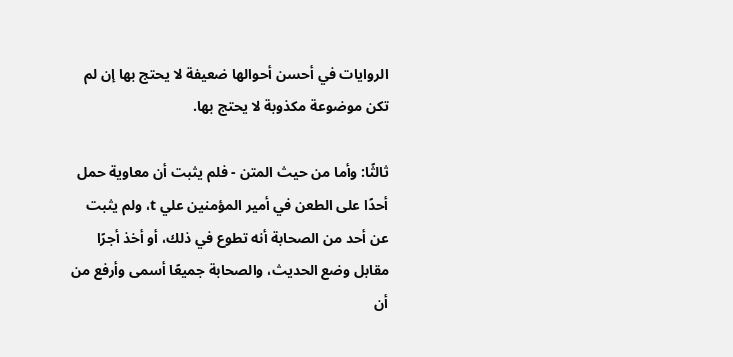الروايات في أحسن أحوالها ضعيفة لا يحتج بها إن لم تكن موضوعة مكذوبة لا يحتج بها.

ثالثًا: وأما من حيث المتن - فلم يثبت أن معاوية حمل أحدًا على الطعن في أمير المؤمنين علي t، ولم يثبت عن أحد من الصحابة أنه تطوع في ذلك، أو أخذ أجرًا مقابل وضع الحديث، والصحابة جميعًا أسمى وأرفع من أن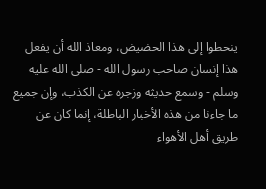ينحطوا إلى هذا الحضيض، ومعاذ الله أن يفعل هذا إنسان صاحب رسول الله - صلى الله عليه وسلم - وسمع حديثه وزجره عن الكذب، وإن جميع ما جاءنا من هذه الأخبار الباطلة، إنما كان عن طريق أهل الأهواء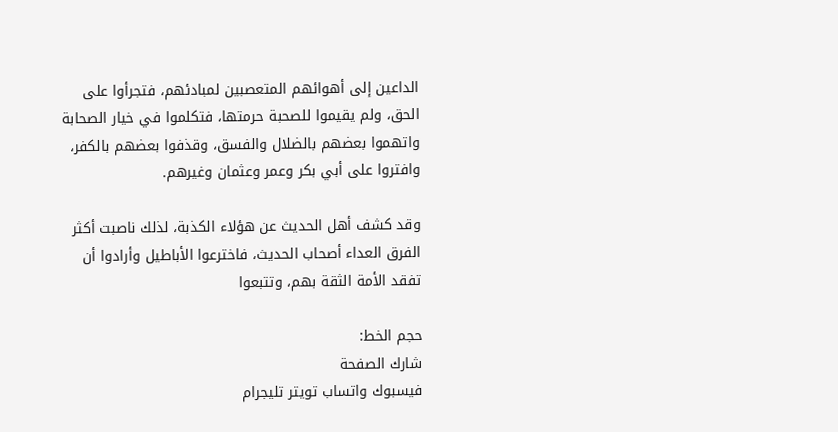الداعين إلى أهوائهم المتعصبين لمبادئهم، فتجرأوا على الحق، ولم يقيموا للصحبة حرمتها، فتكلموا في خيار الصحابة واتهموا بعضهم بالضلال والفسق، وقذفوا بعضهم بالكفر، وافتروا على أبي بكر وعمر وعثمان وغيرهم.

وقد كشف أهل الحديث عن هؤلاء الكذبة، لذلك ناصبت أكثر الفرق العداء أصحاب الحديث، فاخترعوا الأباطيل وأرادوا أن تفقد الأمة الثقة بهم، وتتبعوا

حجم الخط:
شارك الصفحة
فيسبوك واتساب تويتر تليجرام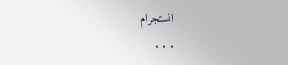انستجرام
. . .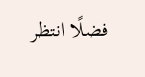فضلًا انتظر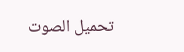تحميل الصوت